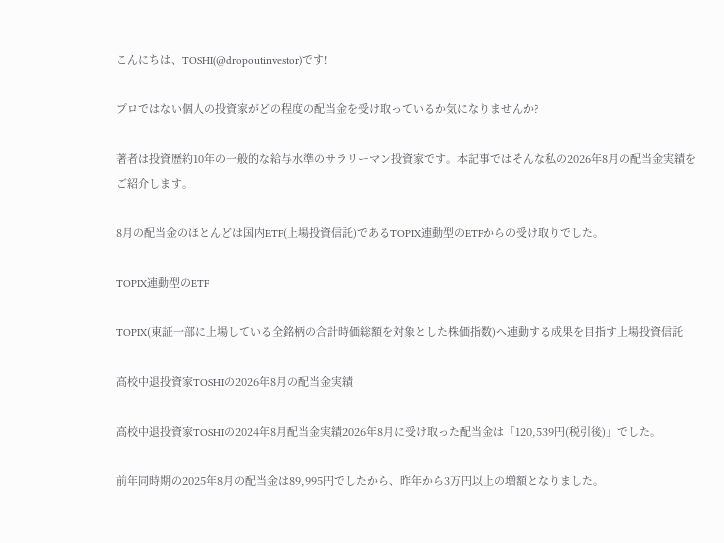こんにちは、TOSHI(@dropoutinvestor)です!

プロではない個人の投資家がどの程度の配当金を受け取っているか気になりませんか?

著者は投資歴約10年の一般的な給与水準のサラリーマン投資家です。本記事ではそんな私の2026年8月の配当金実績をご紹介します。

8月の配当金のほとんどは国内ETF(上場投資信託)であるTOPIX連動型のETFからの受け取りでした。

TOPIX連動型のETF

TOPIX(東証一部に上場している全銘柄の合計時価総額を対象とした株価指数)へ連動する成果を目指す上場投資信託

高校中退投資家TOSHIの2026年8月の配当金実績

高校中退投資家TOSHIの2024年8月配当金実績2026年8月に受け取った配当金は「120,539円(税引後)」でした。

前年同時期の2025年8月の配当金は89,995円でしたから、昨年から3万円以上の増額となりました。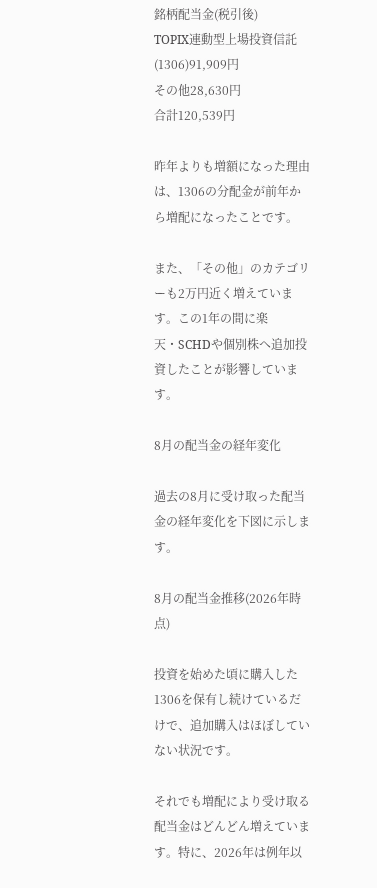銘柄配当金(税引後)
TOPIX連動型上場投資信託(1306)91,909円
その他28,630円
合計120,539円

昨年よりも増額になった理由は、1306の分配金が前年から増配になったことです。

また、「その他」のカテゴリーも2万円近く増えています。この1年の間に楽天・SCHDや個別株へ追加投資したことが影響しています。

8月の配当金の経年変化

過去の8月に受け取った配当金の経年変化を下図に示します。

8月の配当金推移(2026年時点)

投資を始めた頃に購入した1306を保有し続けているだけで、追加購入はほぼしていない状況です。

それでも増配により受け取る配当金はどんどん増えています。特に、2026年は例年以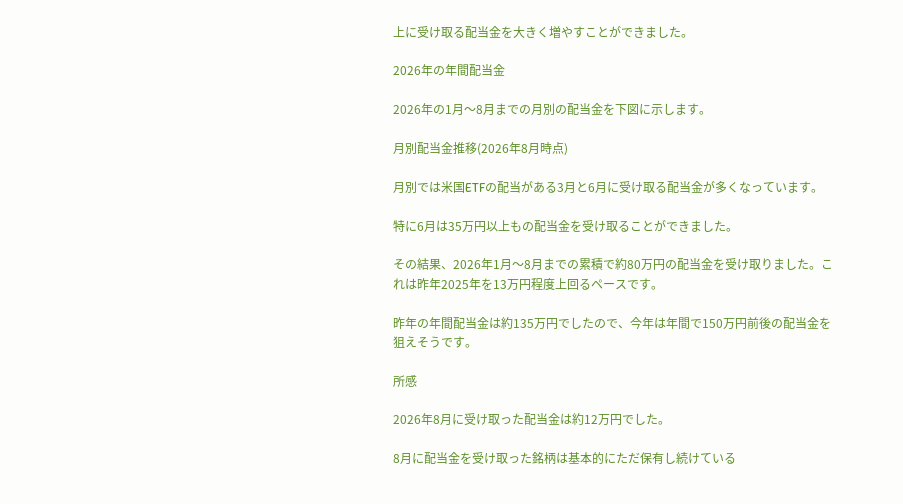上に受け取る配当金を大きく増やすことができました。

2026年の年間配当金

2026年の1月〜8月までの月別の配当金を下図に示します。

月別配当金推移(2026年8月時点)

月別では米国ETFの配当がある3月と6月に受け取る配当金が多くなっています。

特に6月は35万円以上もの配当金を受け取ることができました。

その結果、2026年1月〜8月までの累積で約80万円の配当金を受け取りました。これは昨年2025年を13万円程度上回るペースです。

昨年の年間配当金は約135万円でしたので、今年は年間で150万円前後の配当金を狙えそうです。

所感

2026年8月に受け取った配当金は約12万円でした。

8月に配当金を受け取った銘柄は基本的にただ保有し続けている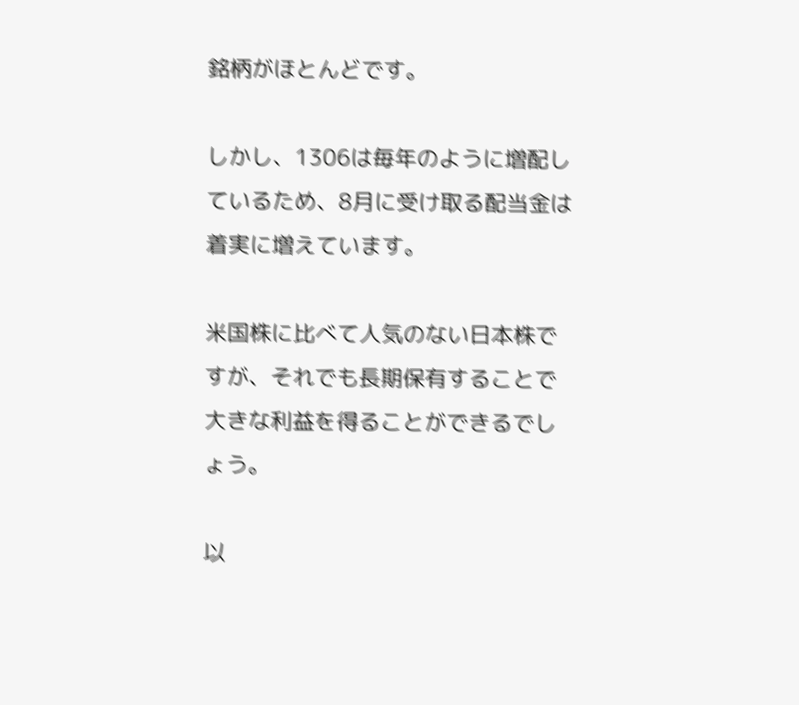銘柄がほとんどです。

しかし、1306は毎年のように増配しているため、8月に受け取る配当金は着実に増えています。

米国株に比べて人気のない日本株ですが、それでも長期保有することで大きな利益を得ることができるでしょう。

以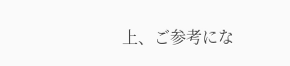上、ご参考にな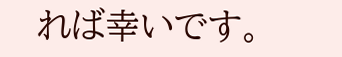れば幸いです。